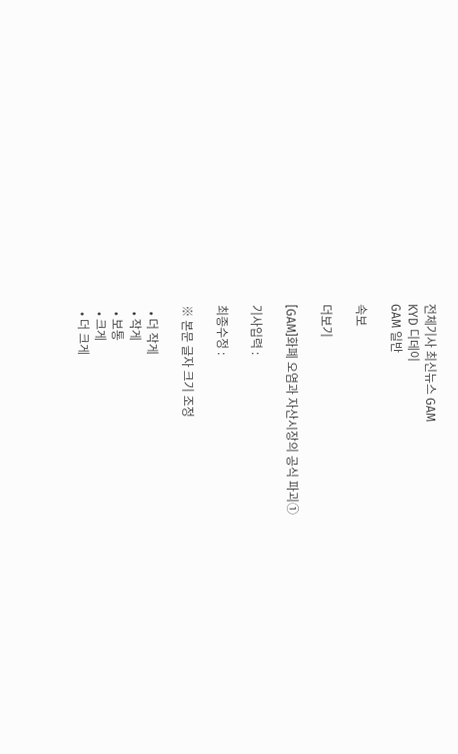전체기사 최신뉴스 GAM
KYD 디데이
GAM 일반

속보

더보기

[GAM]화폐 오염과 자산시장의 공식 파괴①

기사입력 :

최종수정 :

※ 본문 글자 크기 조정

  • 더 작게
  • 작게
  • 보통
  • 크게
  • 더 크게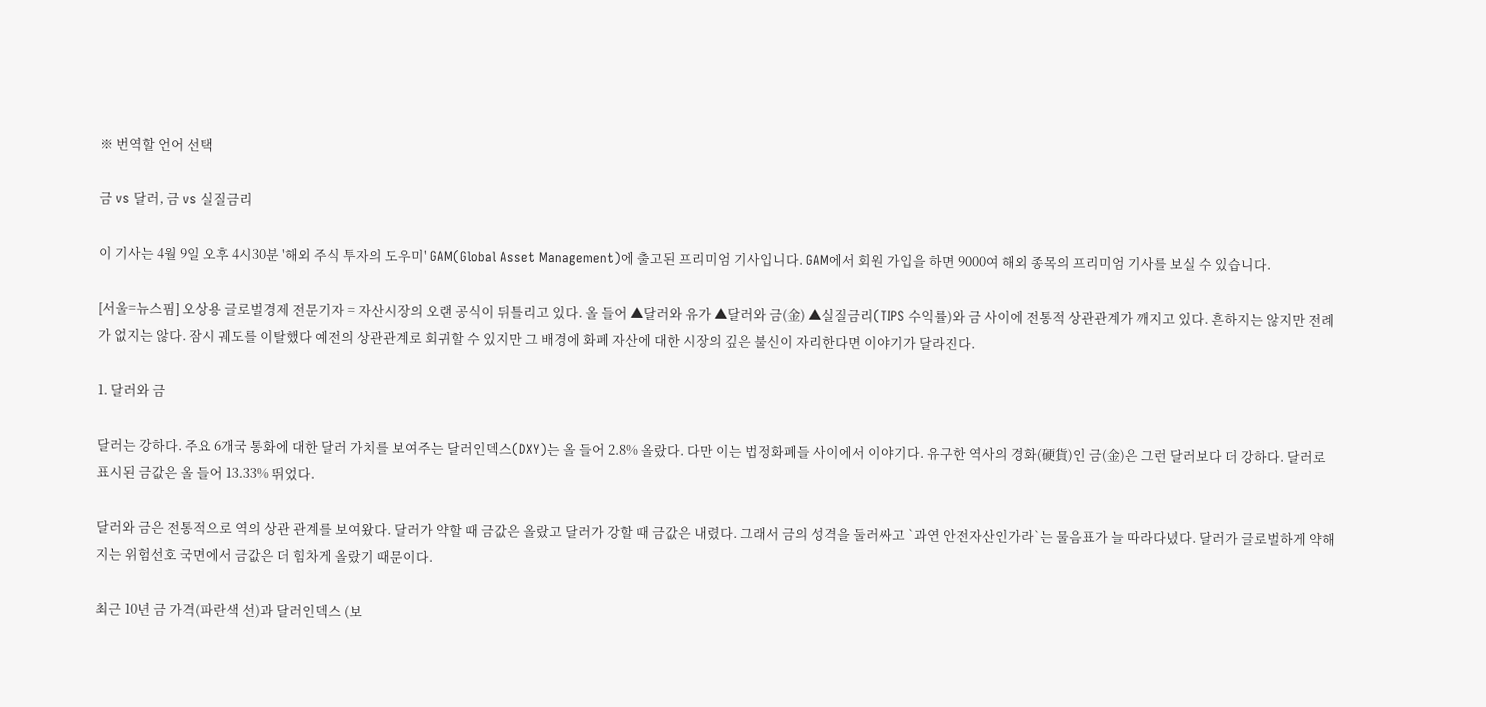※ 번역할 언어 선택

금 vs 달러, 금 vs 실질금리

이 기사는 4월 9일 오후 4시30분 '해외 주식 투자의 도우미' GAM(Global Asset Management)에 출고된 프리미엄 기사입니다. GAM에서 회원 가입을 하면 9000여 해외 종목의 프리미엄 기사를 보실 수 있습니다.

[서울=뉴스핌] 오상용 글로벌경제 전문기자 = 자산시장의 오랜 공식이 뒤틀리고 있다. 올 들어 ▲달러와 유가 ▲달러와 금(金) ▲실질금리(TIPS 수익률)와 금 사이에 전통적 상관관계가 깨지고 있다. 흔하지는 않지만 전례가 없지는 않다. 잠시 궤도를 이탈했다 예전의 상관관계로 회귀할 수 있지만 그 배경에 화폐 자산에 대한 시장의 깊은 불신이 자리한다면 이야기가 달라진다.

1. 달러와 금

달러는 강하다. 주요 6개국 통화에 대한 달러 가치를 보여주는 달러인덱스(DXY)는 올 들어 2.8% 올랐다. 다만 이는 법정화폐들 사이에서 이야기다. 유구한 역사의 경화(硬貨)인 금(金)은 그런 달러보다 더 강하다. 달러로 표시된 금값은 올 들어 13.33% 뛰었다.

달러와 금은 전통적으로 역의 상관 관계를 보여왔다. 달러가 약할 때 금값은 올랐고 달러가 강할 때 금값은 내렸다. 그래서 금의 성격을 둘러싸고 `과연 안전자산인가라`는 물음표가 늘 따라다녔다. 달러가 글로벌하게 약해지는 위험선호 국면에서 금값은 더 힘차게 올랐기 때문이다.

최근 10년 금 가격(파란색 선)과 달러인덱스 (보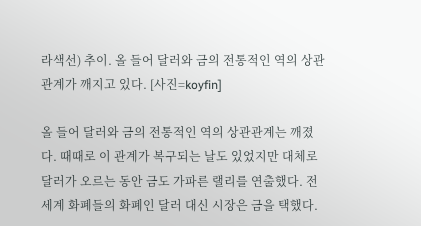라색선) 추이. 올 들어 달러와 금의 전통적인 역의 상관관계가 깨지고 있다. [사진=koyfin]

올 들어 달러와 금의 전통적인 역의 상관관계는 깨졌다. 때때로 이 관계가 복구되는 날도 있었지만 대체로 달러가 오르는 동안 금도 가파른 랠리를 연출했다. 전 세계 화폐들의 화폐인 달러 대신 시장은 금을 택했다.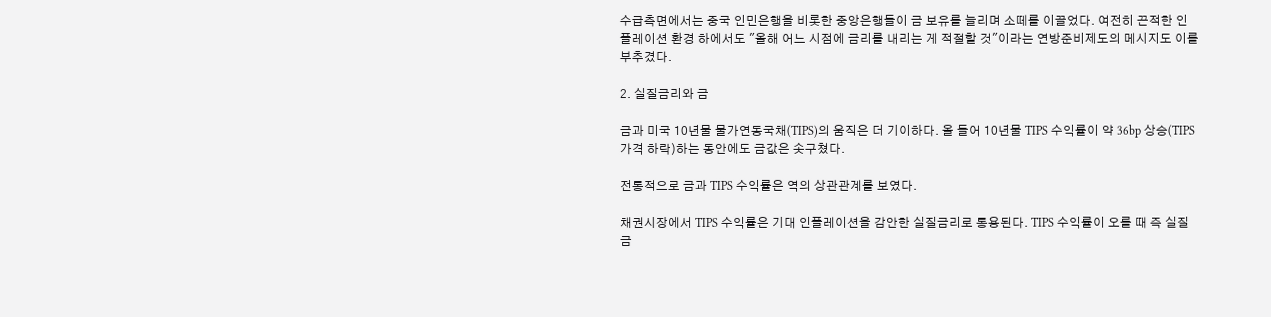수급측면에서는 중국 인민은행을 비롯한 중앙은행들이 금 보유를 늘리며 소떼를 이끌었다. 여전히 끈적한 인플레이션 환경 하에서도 "올해 어느 시점에 금리를 내리는 게 적절할 것"이라는 연방준비제도의 메시지도 이를 부추겼다.

2. 실질금리와 금

금과 미국 10년물 물가연동국채(TIPS)의 움직은 더 기이하다. 올 들어 10년물 TIPS 수익률이 약 36bp 상승(TIPS 가격 하락)하는 동안에도 금값은 솟구쳤다.

전통적으로 금과 TIPS 수익률은 역의 상관관계를 보였다.

채권시장에서 TIPS 수익률은 기대 인플레이션을 감안한 실질금리로 통용된다. TIPS 수익률이 오를 때 즉 실질금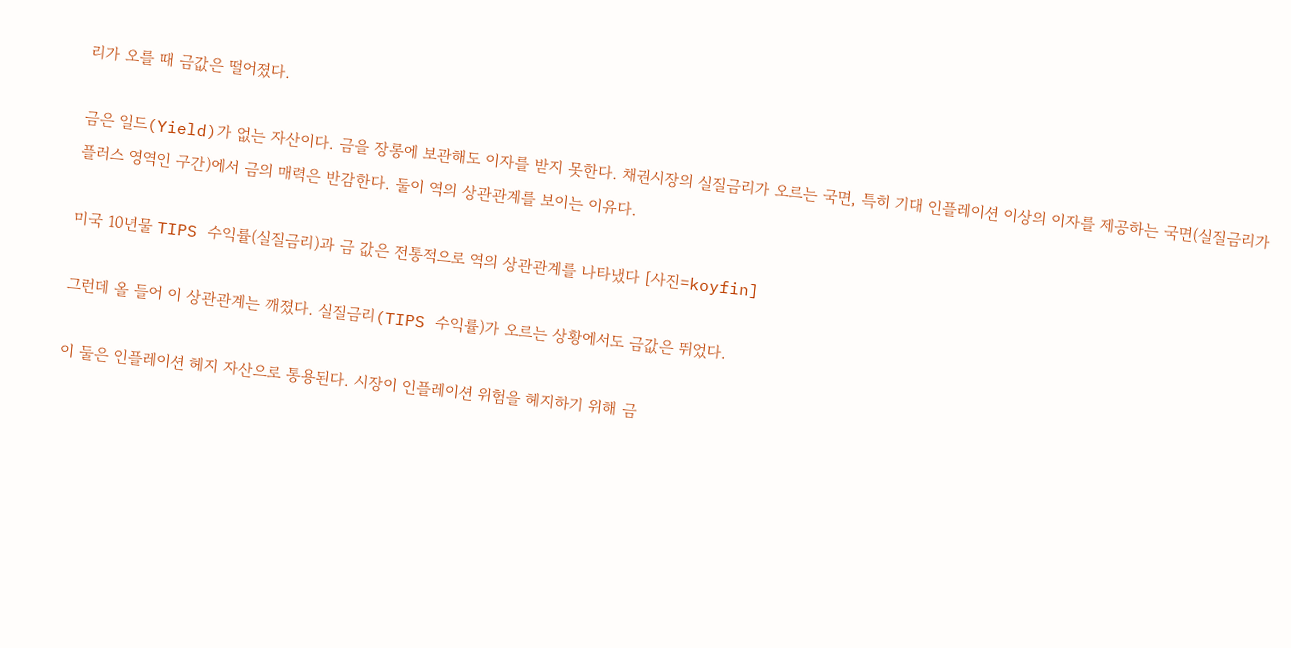리가 오를 때 금값은 떨어졌다.

금은 일드(Yield)가 없는 자산이다. 금을 장롱에 보관해도 이자를 받지 못한다. 채권시장의 실질금리가 오르는 국면, 특히 기대 인플레이션 이상의 이자를 제공하는 국면(실질금리가 플러스 영역인 구간)에서 금의 매력은 반감한다. 둘이 역의 상관관계를 보이는 이유다.

미국 10년물 TIPS 수익률(실질금리)과 금 값은 전통적으로 역의 상관관계를 나타냈다 [사진=koyfin]

그런데 올 들어 이 상관관계는 깨졌다. 실질금리(TIPS 수익률)가 오르는 상황에서도 금값은 뛰었다.

이 둘은 인플레이션 헤지 자산으로 통용된다. 시장이 인플레이션 위험을 헤지하기 위해 금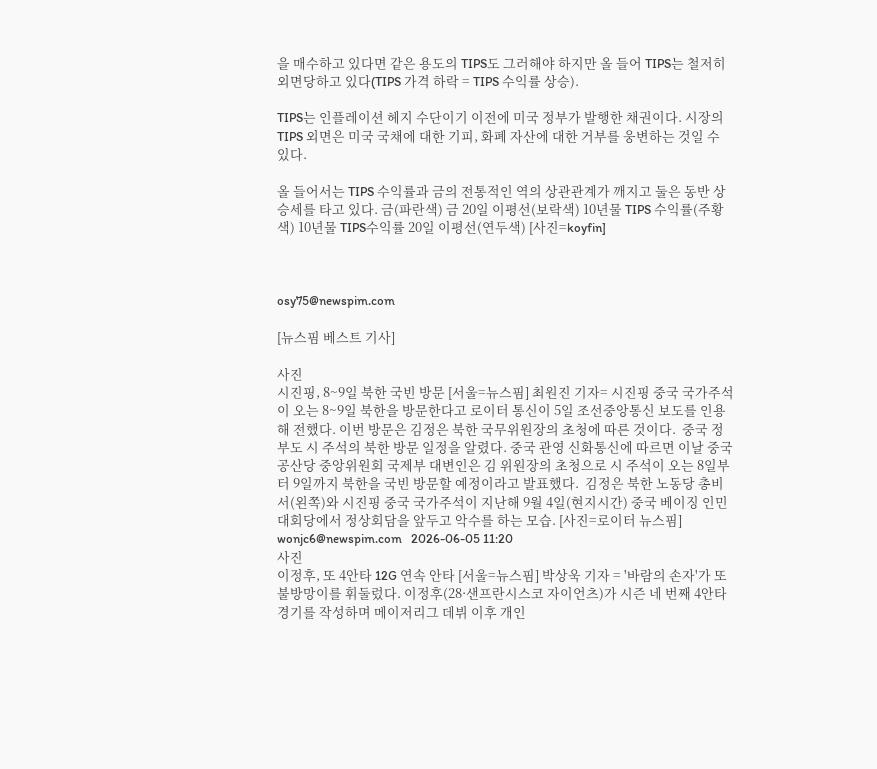을 매수하고 있다면 같은 용도의 TIPS도 그러해야 하지만 올 들어 TIPS는 철저히 외면당하고 있다(TIPS 가격 하락 = TIPS 수익률 상승).

TIPS는 인플레이션 헤지 수단이기 이전에 미국 정부가 발행한 채권이다. 시장의 TIPS 외면은 미국 국채에 대한 기피, 화폐 자산에 대한 거부를 웅변하는 것일 수 있다.

올 들어서는 TIPS 수익률과 금의 전통적인 역의 상관관계가 깨지고 둘은 동반 상승세를 타고 있다. 금(파란색) 금 20일 이평선(보락색) 10년물 TIPS 수익률(주황색) 10년물 TIPS수익률 20일 이평선(연두색) [사진=koyfin]



osy75@newspim.com

[뉴스핌 베스트 기사]

사진
시진핑, 8~9일 북한 국빈 방문 [서울=뉴스핌] 최원진 기자= 시진핑 중국 국가주석이 오는 8~9일 북한을 방문한다고 로이터 통신이 5일 조선중앙통신 보도를 인용해 전했다. 이번 방문은 김정은 북한 국무위원장의 초청에 따른 것이다.  중국 정부도 시 주석의 북한 방문 일정을 알렸다. 중국 관영 신화통신에 따르면 이날 중국 공산당 중앙위원회 국제부 대변인은 김 위원장의 초청으로 시 주석이 오는 8일부터 9일까지 북한을 국빈 방문할 예정이라고 발표했다.  김정은 북한 노동당 총비서(왼쪽)와 시진핑 중국 국가주석이 지난해 9월 4일(현지시간) 중국 베이징 인민대회당에서 정상회담을 앞두고 악수를 하는 모습. [사진=로이터 뉴스핌] wonjc6@newspim.com   2026-06-05 11:20
사진
이정후, 또 4안타 12G 연속 안타 [서울=뉴스핌] 박상욱 기자 = '바람의 손자'가 또 불방망이를 휘둘렀다. 이정후(28·샌프란시스코 자이언츠)가 시즌 네 번째 4안타 경기를 작성하며 메이저리그 데뷔 이후 개인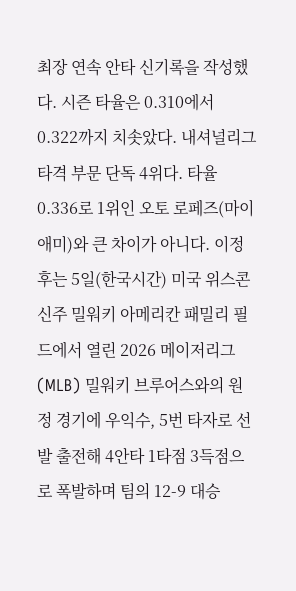최장 연속 안타 신기록을 작성했다. 시즌 타율은 0.310에서 0.322까지 치솟았다. 내셔널리그 타격 부문 단독 4위다. 타율 0.336로 1위인 오토 로페즈(마이애미)와 큰 차이가 아니다. 이정후는 5일(한국시간) 미국 위스콘신주 밀워키 아메리칸 패밀리 필드에서 열린 2026 메이저리그(MLB) 밀워키 브루어스와의 원정 경기에 우익수, 5번 타자로 선발 출전해 4안타 1타점 3득점으로 폭발하며 팀의 12-9 대승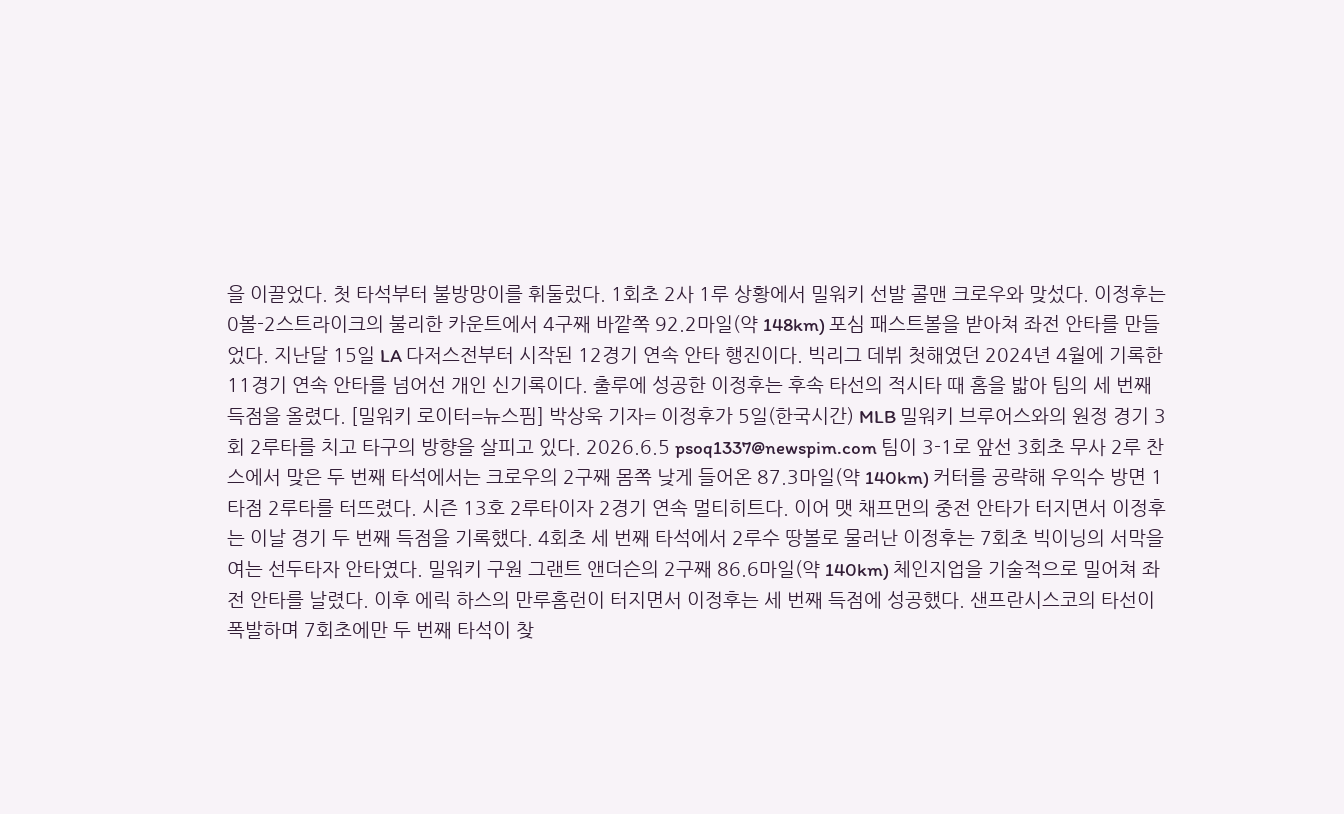을 이끌었다. 첫 타석부터 불방망이를 휘둘렀다. 1회초 2사 1루 상황에서 밀워키 선발 콜맨 크로우와 맞섰다. 이정후는 0볼-2스트라이크의 불리한 카운트에서 4구째 바깥쪽 92.2마일(약 148km) 포심 패스트볼을 받아쳐 좌전 안타를 만들었다. 지난달 15일 LA 다저스전부터 시작된 12경기 연속 안타 행진이다. 빅리그 데뷔 첫해였던 2024년 4월에 기록한 11경기 연속 안타를 넘어선 개인 신기록이다. 출루에 성공한 이정후는 후속 타선의 적시타 때 홈을 밟아 팀의 세 번째 득점을 올렸다. [밀워키 로이터=뉴스핌] 박상욱 기자= 이정후가 5일(한국시간) MLB 밀워키 브루어스와의 원정 경기 3회 2루타를 치고 타구의 방향을 살피고 있다. 2026.6.5 psoq1337@newspim.com 팀이 3-1로 앞선 3회초 무사 2루 찬스에서 맞은 두 번째 타석에서는 크로우의 2구째 몸쪽 낮게 들어온 87.3마일(약 140km) 커터를 공략해 우익수 방면 1타점 2루타를 터뜨렸다. 시즌 13호 2루타이자 2경기 연속 멀티히트다. 이어 맷 채프먼의 중전 안타가 터지면서 이정후는 이날 경기 두 번째 득점을 기록했다. 4회초 세 번째 타석에서 2루수 땅볼로 물러난 이정후는 7회초 빅이닝의 서막을 여는 선두타자 안타였다. 밀워키 구원 그랜트 앤더슨의 2구째 86.6마일(약 140km) 체인지업을 기술적으로 밀어쳐 좌전 안타를 날렸다. 이후 에릭 하스의 만루홈런이 터지면서 이정후는 세 번째 득점에 성공했다. 샌프란시스코의 타선이 폭발하며 7회초에만 두 번째 타석이 찾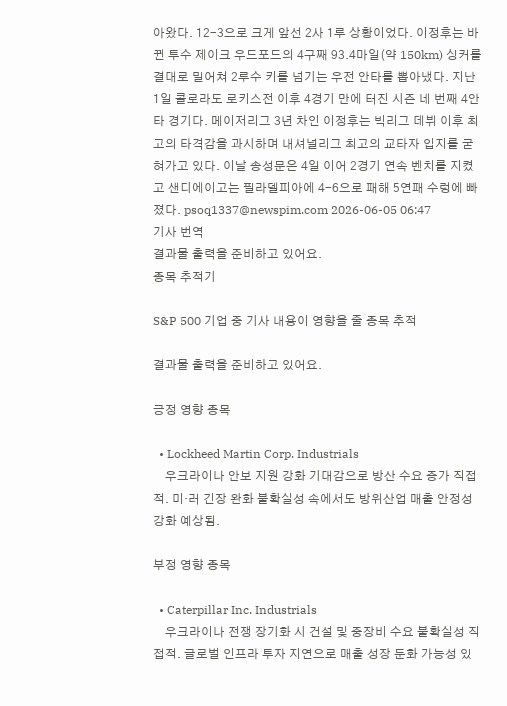아왔다. 12-3으로 크게 앞선 2사 1루 상황이었다. 이정후는 바뀐 투수 제이크 우드포드의 4구째 93.4마일(약 150km) 싱커를 결대로 밀어쳐 2루수 키를 넘기는 우전 안타를 뽑아냈다. 지난 1일 콜로라도 로키스전 이후 4경기 만에 터진 시즌 네 번째 4안타 경기다. 메이저리그 3년 차인 이정후는 빅리그 데뷔 이후 최고의 타격감을 과시하며 내셔널리그 최고의 교타자 입지를 굳혀가고 있다. 이날 송성문은 4일 이어 2경기 연속 벤치를 지켰고 샌디에이고는 필라델피아에 4-6으로 패해 5연패 수렁에 빠졌다. psoq1337@newspim.com 2026-06-05 06:47
기사 번역
결과물 출력을 준비하고 있어요.
종목 추적기

S&P 500 기업 중 기사 내용이 영향을 줄 종목 추적

결과물 출력을 준비하고 있어요.

긍정 영향 종목

  • Lockheed Martin Corp. Industrials
    우크라이나 안보 지원 강화 기대감으로 방산 수요 증가 직접적. 미·러 긴장 완화 불확실성 속에서도 방위산업 매출 안정성 강화 예상됨.

부정 영향 종목

  • Caterpillar Inc. Industrials
    우크라이나 전쟁 장기화 시 건설 및 중장비 수요 불확실성 직접적. 글로벌 인프라 투자 지연으로 매출 성장 둔화 가능성 있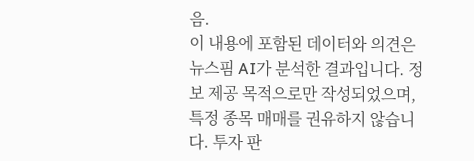음.
이 내용에 포함된 데이터와 의견은 뉴스핌 AI가 분석한 결과입니다. 정보 제공 목적으로만 작성되었으며, 특정 종목 매매를 권유하지 않습니다. 투자 판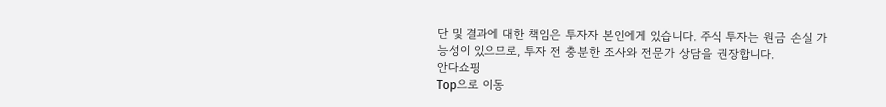단 및 결과에 대한 책임은 투자자 본인에게 있습니다. 주식 투자는 원금 손실 가능성이 있으므로, 투자 전 충분한 조사와 전문가 상담을 권장합니다.
안다쇼핑
Top으로 이동